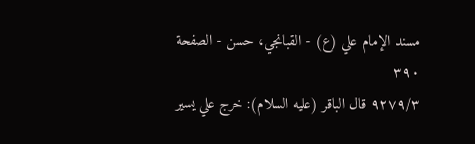مسند الإمام علي (ع) - القبانجي، حسن - الصفحة ٣٩٠
٩٢٧٩/٣ قال الباقر (عليه السلام): خرج علي يسير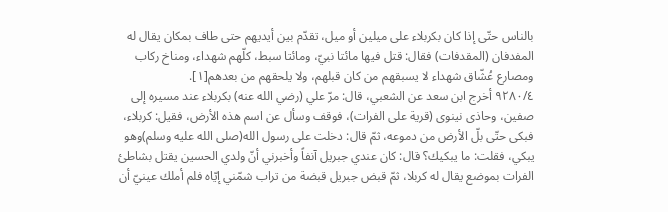بالناس حتّى إذا كان بكربلاء على ميلين أو ميل، تقدّم بين أيديهم حتى طاف بمكان يقال له المفدفان (المقدفات) فقال: قتل فيها مائتا نبيّ، ومائتا سبط، كلّهم شهداء، ومناخ ركاب ومصارع عُشّاق شهداء لا يسبقهم من كان قبلهم، ولا يلحقهم من بعدهم[١].
٩٢٨٠/٤ أخرج ابن سعد عن الشعبي، قال: مرّ علي (رضي الله عنه) بكربلاء عند مسيره إلى صفين، وحاذى نينوى (قرية على الفرات)، فوقف وسأل عن اسم هذه الأرض، فقيل: كربلاء، فبكى حتّى بلّ الأرض من دموعه، ثمّ قال: دخلت على رسول الله(صلى الله عليه وسلم)وهو يبكي، فقلت: ما يبكيك؟ قال: كان عندي جبريل آنفاً وأخبرني أنّ ولدي الحسين يقتل بشاطئ الفرات بموضع يقال له كربلا، ثمّ قبض جبريل قبضة من تراب شمّني إيّاه فلم أملك عينيّ أن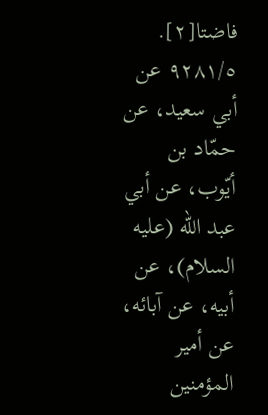فاضتا[٢].
٩٢٨١/٥ عن أبي سعيد، عن حمّاد بن أيّوب، عن أبي عبد الله (عليه السلام)، عن أبيه، عن آبائه، عن أمير المؤمنين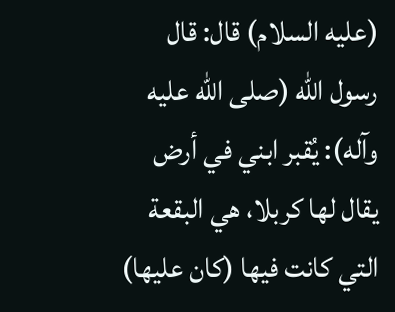(عليه السلام) قال: قال رسول الله (صلى الله عليه وآله): يُقبر ابني في أرض يقال لها كربلا، هي البقعة التي كانت فيها (كان عليها)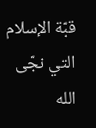قبّة الإسلام التي نجّى الله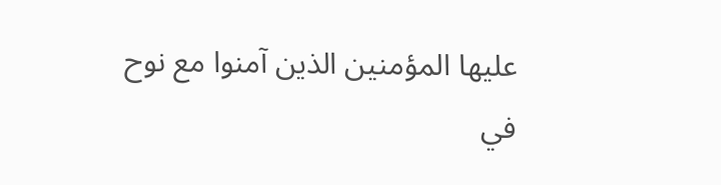عليها المؤمنين الذين آمنوا مع نوح في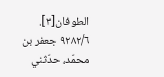الطوفان[٣].
٩٢٨٢/٦ جعفر بن محمّد، حدّثني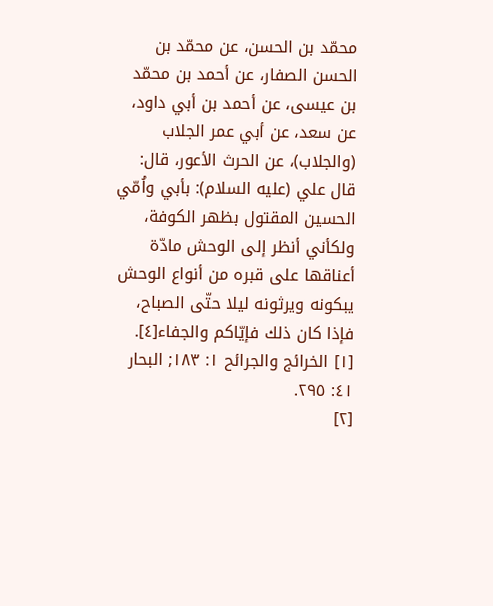محمّد بن الحسن، عن محمّد بن الحسن الصفار، عن أحمد بن محمّد بن عيسى، عن أحمد بن أبي داود، عن سعد، عن أبي عمر الجلاب (والجلاب)، عن الحرث الأعور، قال: قال علي (عليه السلام): بأبي واُمّي الحسين المقتول بظهر الكوفة، ولكأني أنظر إلى الوحش مادّة أعناقها على قبره من أنواع الوحش يبكونه ويرثونه ليلا حتّى الصباح، فإذا كان ذلك فإيّاكم والجفاء[٤].
[١] الخرائج والجرائح ١: ١٨٣; البحار ٤١: ٢٩٥.
[٢]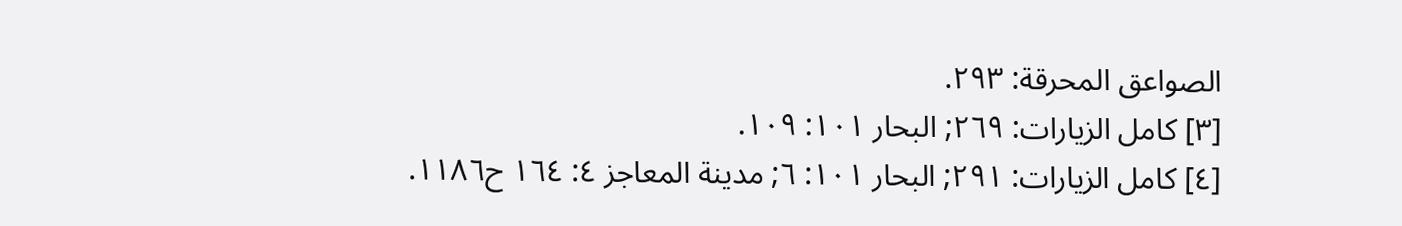الصواعق المحرقة: ٢٩٣.
[٣] كامل الزيارات: ٢٦٩; البحار ١٠١: ١٠٩.
[٤] كامل الزيارات: ٢٩١; البحار ١٠١: ٦; مدينة المعاجز ٤: ١٦٤ ح١١٨٦.